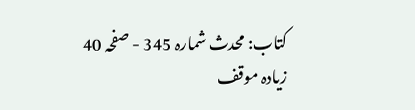کتاب: محدث شمارہ 345 - صفحہ 40
زیادہ موقف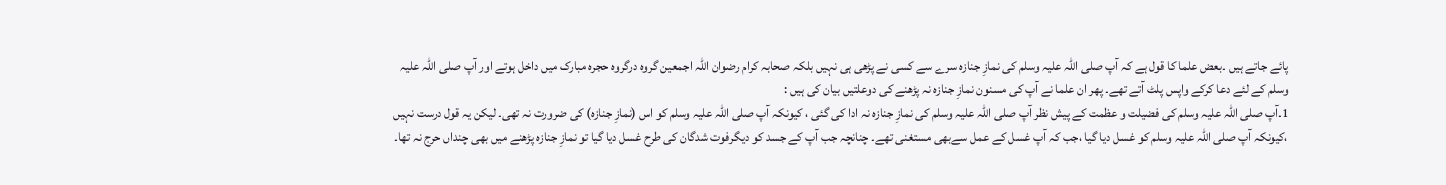پائے جاتے ہیں ۔بعض علما کا قول ہے کہ آپ صلی اللہ علیہ وسلم کی نمازِ جنازہ سرے سے کسی نے پڑھی ہی نہیں بلکہ صحابہ کرام رضوان اللہ اجمعین گروہ درگروہ حجرہ مبارک میں داخل ہوتے اور آپ صلی اللہ علیہ وسلم کے لئے دعا کرکے واپس پلٹ آتے تھے۔ پھر ان علما نے آپ کی مسنون نمازِ جنازہ نہ پڑھنے کی دوعلتیں بیان کی ہیں :
1۔آپ صلی اللہ علیہ وسلم کی فضیلت و عظمت کے پیش نظر آپ صلی اللہ علیہ وسلم کی نمازِ جنازہ نہ ادا کی گئی ، کیونکہ آپ صلی اللہ علیہ وسلم کو اس (نمازِ جنازہ) کی ضرورت نہ تھی۔ لیکن یہ قول درست نہیں ،کیونکہ آپ صلی اللہ علیہ وسلم کو غسل دیا گیا ،جب کہ آپ غسل کے عمل سےبھی مستغنی تھے۔ چنانچہ جب آپ کے جسد کو دیگرفوت شدگان کی طرح غسل دیا گیا تو نمازِ جنازہ پڑھنے میں بھی چنداں حرج نہ تھا۔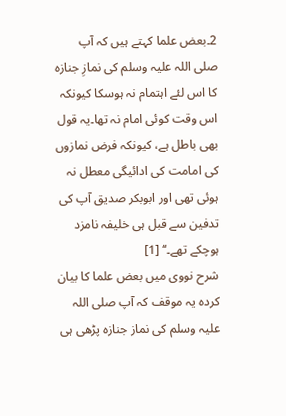2۔بعض علما کہتے ہیں کہ آپ صلی اللہ علیہ وسلم کی نمازِ جنازہ کا اس لئے اہتمام نہ ہوسکا کیونکہ اس وقت کوئی امام نہ تھا۔یہ قول بھی باطل ہے، کیونکہ فرض نمازوں کی امامت کی ادائیگی معطل نہ ہوئی تھی اور ابوبکر صدیق آپ کی تدفین سے قبل ہی خلیفہ نامزد ہوچکے تھے۔‘‘ [1]
شرح نووی میں بعض علما کا بیان کردہ یہ موقف کہ آپ صلی اللہ علیہ وسلم کی نماز جنازہ پڑھی ہی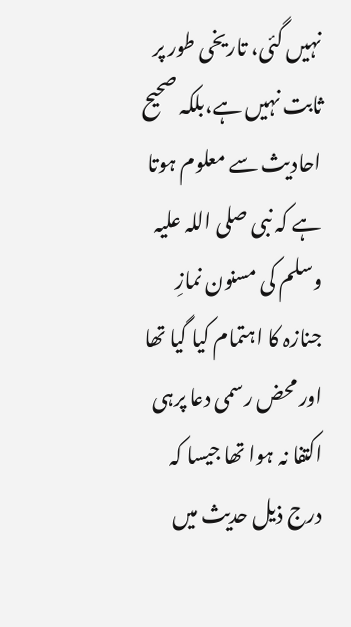نہیں گئی، تاریخی طور پر ثابت نہیں ہے،بلکہ صحيح احادیث سے معلوم ہوتا ہے کہ نبی صلی اللہ علیہ وسلم کی مسنون نمازِ جنازہ کا اہتمام کیا گیا تھا اور محض رسمی دعا پرہی اکتفا نہ ہوا تھا جیسا کہ درج ذیل حدیث میں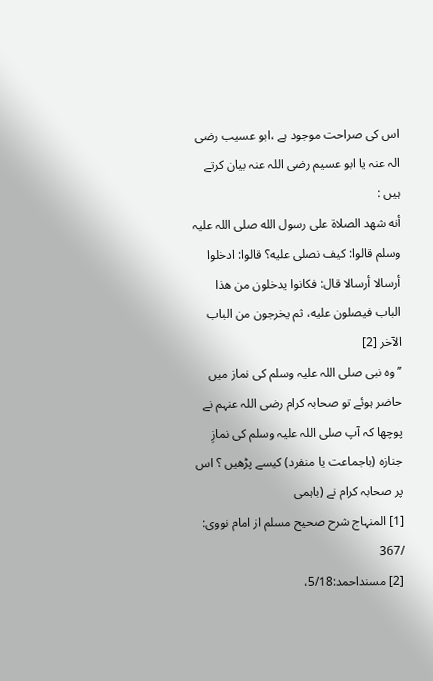اس کی صراحت موجود ہے ،ابو عسیب رضی الہ عنہ یا ابو عسیم رضی اللہ عنہ بیان کرتے ہیں :
أنه شهد الصلاة علی رسول الله صلی اللہ علیہ وسلم قالوا: کیف نصلی علیه؟ قالوا: ادخلوا أرسالا أرسالا قال: فکانوا یدخلون من هذا الباب فیصلون علیه، ثم یخرجون من الباب الآخر [2]
’’وہ نبی صلی اللہ علیہ وسلم کی نماز میں حاضر ہوئے تو صحابہ کرام رضی اللہ عنہم نے پوچھا کہ آپ صلی اللہ علیہ وسلم کی نمازِ جنازہ (باجماعت یا منفرد) کیسے پڑھیں ؟ اس پر صحابہ کرام نے (باہمی
[1] المنہاج شرح صحیح مسلم از امام نووی: /367
[2] مسنداحمد:5/18،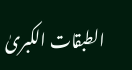الطبقات الکبریٰ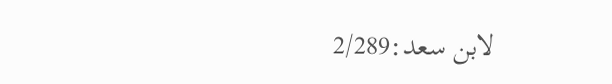لابن سعد:2/289